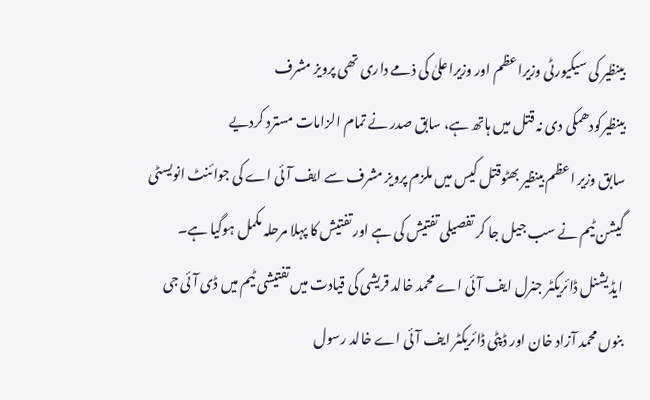بینظیر کی سیکیورٹی وزیراعظم اور وزیراعلیٰ کی ذمے داری تھی پرویز مشرف
بینظیرکودھمکی دی نہ قتل میں ہاتھ ہے، سابق صدر نے تمام الزامات مسترد کردیے
سابق وزیر اعظم بینظیر بھٹوقتل کیس میں ملزم پرویز مشرف سے ایف آئی اے کی جوائنٹ انویسٹی گیشن ٹیم نے سب جیل جا کر تفصیلی تفتیش کی ہے اور تفتیش کا پہلا مرحلہ مکمل ہوگیا ہے۔
ایڈیشنل ڈائریکٹر جنرل ایف آئی اے محمد خالد قریشی کی قیادت میں تفتیشی ٹیم میں ڈی آئی جی بنوں محمد آزاد خان اور ڈپٹی ڈائریکٹر ایف آئی اے خالد رسول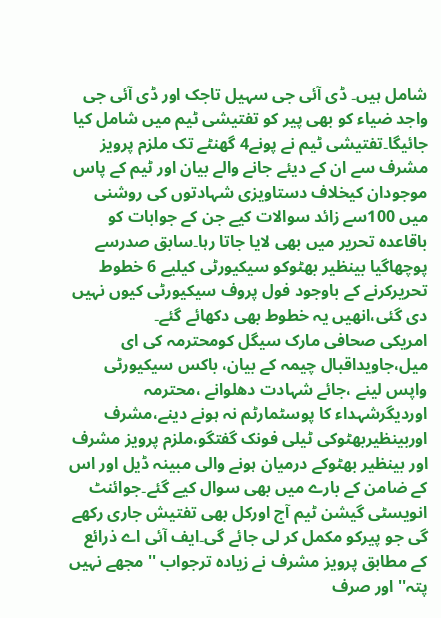شامل ہیں۔ ڈی آئی جی سہیل تاجک اور ڈی آئی جی واجد ضیاء کو بھی پیر کو تفتیشی ٹیم میں شامل کیا جائیگا۔تفتیشی ٹیم نے پونے4 گھنٹے تک ملزم پرویز مشرف سے ان کے دیئے جانے والے بیان اور ٹیم کے پاس موجودان کیخلاف دستاویزی شہادتوں کی روشنی میں 100سے زائد سوالات کیے جن کے جوابات کو باقاعدہ تحریر میں بھی لایا جاتا رہا۔سابق صدرسے پوچھاگیا بینظیر بھٹوکو سیکیورٹی کیلیے 6 خطوط تحریرکرنے کے باوجود فول پروف سیکیورٹی کیوں نہیں دی گئی،انھیں یہ خطوط بھی دکھائے گئے۔
امریکی صحافی مارک سیگل کومحترمہ کی ای میل،جاویداقبال چیمہ کے بیان، باکس سیکیورٹی واپس لینے ،جائے شہادت دھلوانے ،محترمہ اوردیگرشہداء کا پوسٹمارٹم نہ ہونے دینے،مشرف اوربینظیربھٹوکی ٹیلی فونک گفتگو،ملزم پرویز مشرف اور بینظیر بھٹوکے درمیان ہونے والی مبینہ ڈیل اور اس کے ضامن کے بارے میں بھی سوال کیے گئے۔جوائنٹ انویسٹی گیشن ٹیم آج اورکل بھی تفتیش جاری رکھے گی جو پیرکو مکمل کر لی جائے گی۔ایف آئی اے ذرائع کے مطابق پرویز مشرف نے زیادہ ترجواب ''مجھے نہیں پتہ'' اور صرف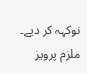نوکہہ کر دیے۔ ملزم پرویز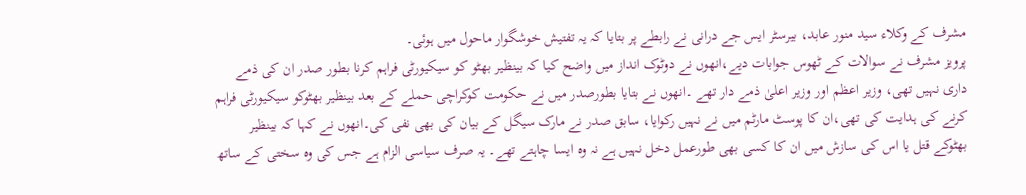مشرف کے وکلاء سید منور عابد، بیرسٹر ایس جے درانی نے رابطے پر بتایا کہ یہ تفتیش خوشگوار ماحول میں ہوئی۔
پرویز مشرف نے سوالات کے ٹھوس جوابات دیے،انھوں نے دوٹوک انداز میں واضح کیا کہ بینظیر بھٹو کو سیکیورٹی فراہم کرنا بطور صدر ان کی ذمے داری نہیں تھی، وزیر اعظم اور وزیر اعلیٰ ذمے دار تھے ۔انھوں نے بتایا بطورصدر میں نے حکومت کوکراچی حملے کے بعد بینظیر بھٹوکو سیکیورٹی فراہم کرنے کی ہدایت کی تھی،ان کا پوسٹ مارٹم میں نے نہیں رکوایا، سابق صدر نے مارک سیگل کے بیان کی بھی نفی کی۔انھوں نے کہا کہ بینظیر بھٹوکے قتل یا اس کی سازش میں ان کا کسی بھی طورعمل دخل نہیں ہے نہ وہ ایسا چاہتے تھے۔ یہ صرف سیاسی الزام ہے جس کی وہ سختی کے ساتھ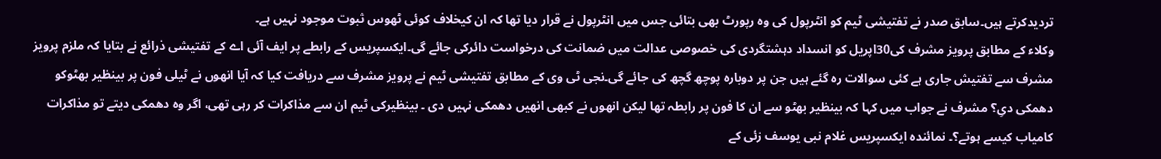تردیدکرتے ہیں۔سابق صدر نے تفتیشی ٹیم کو انٹرپول کی وہ رپورٹ بھی بتائی جس میں انٹرپول نے قرار دیا تھا کہ ان کیخلاف کوئی ٹھوس ثبوت موجود نہیں ہے۔
وکلاء کے مطابق پرویز مشرف کی30اپریل کو انسداد دہشتگردی کی خصوصی عدالت میں ضمانت کی درخواست دائرکی جائے گی۔ایکسپریس کے رابطے پر ایف آئی اے کے تفتیشی ذرائع نے بتایا کہ ملزم پرویز مشرف سے تفتیش جاری ہے کئی سوالات رہ گئے ہیں جن پر دوبارہ پوچھ گچھ کی جائے گی۔نجی ٹی وی کے مطابق تفتیشی ٹیم نے پرویز مشرف سے دریافت کیا کہ آیا انھوں نے ٹیلی فون پر بینظیر بھٹوکو دھمکی دیِ؟ مشرف نے جواب میں کہا کہ بینظیر بھٹو سے ان کا فون پر رابطہ تھا لیکن انھوں نے کبھی انھیں دھمکی نہیں دی ۔ بینظیرکی ٹیم ان سے مذاکرات کر رہی تھی، اگر وہ دھمکی دیتے تو مذاکرات کامیاب کیسے ہوتے؟۔ نمائندہ ایکسپریس غلام نبی یوسف زئی کے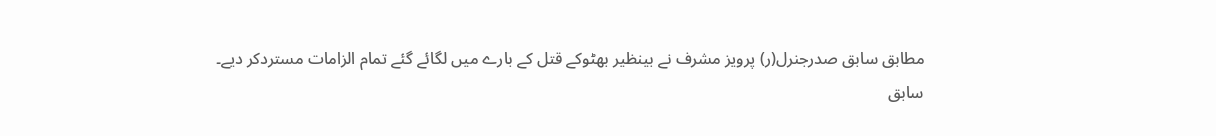مطابق سابق صدرجنرل(ر) پرویز مشرف نے بینظیر بھٹوکے قتل کے بارے میں لگائے گئے تمام الزامات مستردکر دیے۔
سابق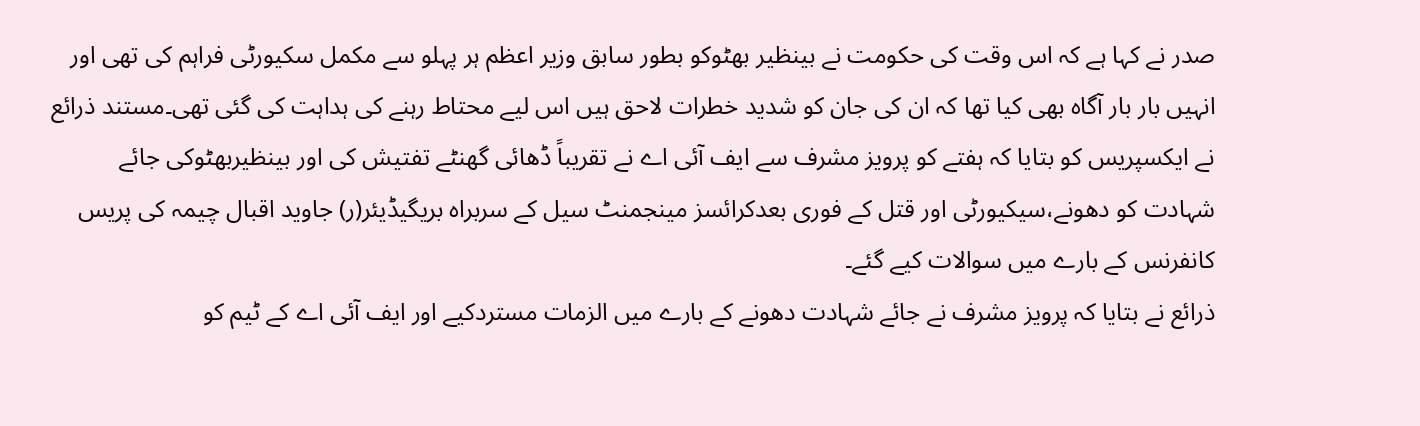صدر نے کہا ہے کہ اس وقت کی حکومت نے بینظیر بھٹوکو بطور سابق وزیر اعظم ہر پہلو سے مکمل سکیورٹی فراہم کی تھی اور انہیں بار بار آگاہ بھی کیا تھا کہ ان کی جان کو شدید خطرات لاحق ہیں اس لیے محتاط رہنے کی ہداہت کی گئی تھی۔مستند ذرائع نے ایکسپریس کو بتایا کہ ہفتے کو پرویز مشرف سے ایف آئی اے نے تقریباً ڈھائی گھنٹے تفتیش کی اور بینظیربھٹوکی جائے شہادت کو دھونے،سیکیورٹی اور قتل کے فوری بعدکرائسز مینجمنٹ سیل کے سربراہ بریگیڈیئر(ر) جاوید اقبال چیمہ کی پریس کانفرنس کے بارے میں سوالات کیے گئے۔
ذرائع نے بتایا کہ پرویز مشرف نے جائے شہادت دھونے کے بارے میں الزمات مستردکیے اور ایف آئی اے کے ٹیم کو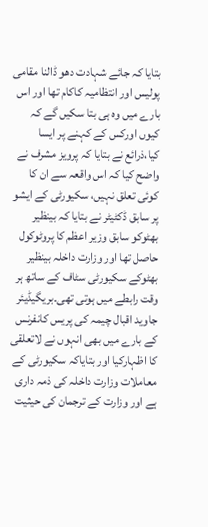بتایا کہ جائے شہادت دھو ڈالنا مقامی پولیس اور انتظامیہ کاکام تھا اور اس بارے میں وہ ہی بتا سکیں گے کہ کیوں اورکس کے کہنے پر ایسا کیا،ذرائع نے بتایا کہ پرویز مشرف نے واضح کیا کہ اس واقعہ سے ان کا کوئی تعلق نہیں، سکیورٹی کے ایشو پر سابق ڈکٹیٹر نے بتایا کہ بینظیر بھٹوکو سابق وزیر اعظم کا پروٹوکول حاصل تھا اور وزارت داخلہ بینظیر بھٹوکے سکیورٹی سٹاف کے ساتھ ہر وقت رابطے میں ہوتی تھی۔بریگیڈیئر جاوید اقبال چیمہ کی پریس کانفرنس کے بارے میں بھی انہوں نے لاتعلقی کا اظہارکیا اور بتایاکہ سکیورٹی کے معاملات وزارت داخلہ کی ذمہ داری ہے اور وزارت کے ترجمان کی حیثیت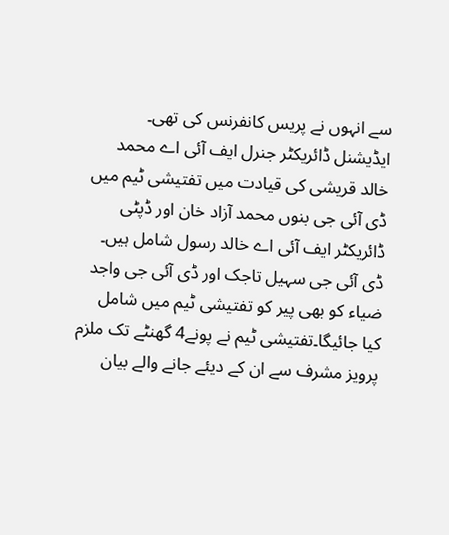سے انہوں نے پریس کانفرنس کی تھی۔
ایڈیشنل ڈائریکٹر جنرل ایف آئی اے محمد خالد قریشی کی قیادت میں تفتیشی ٹیم میں ڈی آئی جی بنوں محمد آزاد خان اور ڈپٹی ڈائریکٹر ایف آئی اے خالد رسول شامل ہیں۔ ڈی آئی جی سہیل تاجک اور ڈی آئی جی واجد ضیاء کو بھی پیر کو تفتیشی ٹیم میں شامل کیا جائیگا۔تفتیشی ٹیم نے پونے4 گھنٹے تک ملزم پرویز مشرف سے ان کے دیئے جانے والے بیان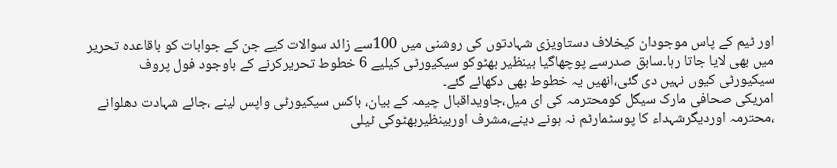اور ٹیم کے پاس موجودان کیخلاف دستاویزی شہادتوں کی روشنی میں 100سے زائد سوالات کیے جن کے جوابات کو باقاعدہ تحریر میں بھی لایا جاتا رہا۔سابق صدرسے پوچھاگیا بینظیر بھٹوکو سیکیورٹی کیلیے 6 خطوط تحریرکرنے کے باوجود فول پروف سیکیورٹی کیوں نہیں دی گئی،انھیں یہ خطوط بھی دکھائے گئے۔
امریکی صحافی مارک سیگل کومحترمہ کی ای میل،جاویداقبال چیمہ کے بیان، باکس سیکیورٹی واپس لینے ،جائے شہادت دھلوانے ،محترمہ اوردیگرشہداء کا پوسٹمارٹم نہ ہونے دینے،مشرف اوربینظیربھٹوکی ٹیلی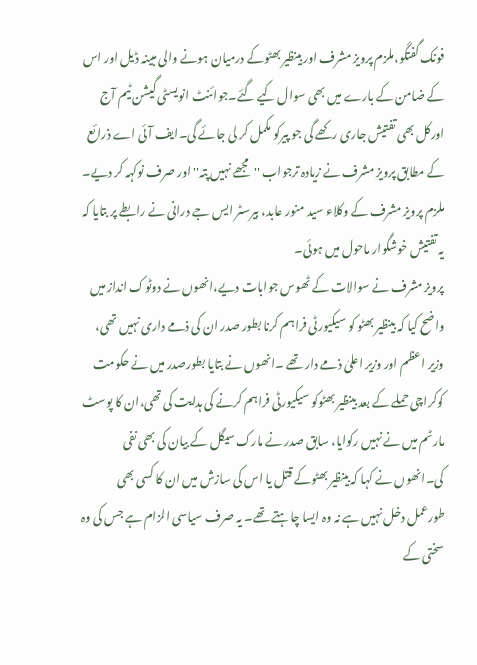فونک گفتگو،ملزم پرویز مشرف اور بینظیر بھٹوکے درمیان ہونے والی مبینہ ڈیل اور اس کے ضامن کے بارے میں بھی سوال کیے گئے۔جوائنٹ انویسٹی گیشن ٹیم آج اورکل بھی تفتیش جاری رکھے گی جو پیرکو مکمل کر لی جائے گی۔ایف آئی اے ذرائع کے مطابق پرویز مشرف نے زیادہ ترجواب ''مجھے نہیں پتہ'' اور صرف نوکہہ کر دیے۔ ملزم پرویز مشرف کے وکلاء سید منور عابد، بیرسٹر ایس جے درانی نے رابطے پر بتایا کہ یہ تفتیش خوشگوار ماحول میں ہوئی۔
پرویز مشرف نے سوالات کے ٹھوس جوابات دیے،انھوں نے دوٹوک انداز میں واضح کیا کہ بینظیر بھٹو کو سیکیورٹی فراہم کرنا بطور صدر ان کی ذمے داری نہیں تھی، وزیر اعظم اور وزیر اعلیٰ ذمے دار تھے ۔انھوں نے بتایا بطورصدر میں نے حکومت کوکراچی حملے کے بعد بینظیر بھٹوکو سیکیورٹی فراہم کرنے کی ہدایت کی تھی،ان کا پوسٹ مارٹم میں نے نہیں رکوایا، سابق صدر نے مارک سیگل کے بیان کی بھی نفی کی۔انھوں نے کہا کہ بینظیر بھٹوکے قتل یا اس کی سازش میں ان کا کسی بھی طورعمل دخل نہیں ہے نہ وہ ایسا چاہتے تھے۔ یہ صرف سیاسی الزام ہے جس کی وہ سختی کے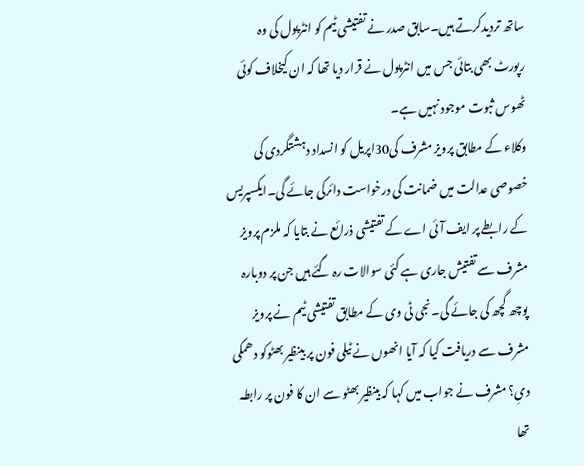ساتھ تردیدکرتے ہیں۔سابق صدر نے تفتیشی ٹیم کو انٹرپول کی وہ رپورٹ بھی بتائی جس میں انٹرپول نے قرار دیا تھا کہ ان کیخلاف کوئی ٹھوس ثبوت موجود نہیں ہے۔
وکلاء کے مطابق پرویز مشرف کی30اپریل کو انسداد دہشتگردی کی خصوصی عدالت میں ضمانت کی درخواست دائرکی جائے گی۔ایکسپریس کے رابطے پر ایف آئی اے کے تفتیشی ذرائع نے بتایا کہ ملزم پرویز مشرف سے تفتیش جاری ہے کئی سوالات رہ گئے ہیں جن پر دوبارہ پوچھ گچھ کی جائے گی۔نجی ٹی وی کے مطابق تفتیشی ٹیم نے پرویز مشرف سے دریافت کیا کہ آیا انھوں نے ٹیلی فون پر بینظیر بھٹوکو دھمکی دیِ؟ مشرف نے جواب میں کہا کہ بینظیر بھٹو سے ان کا فون پر رابطہ تھا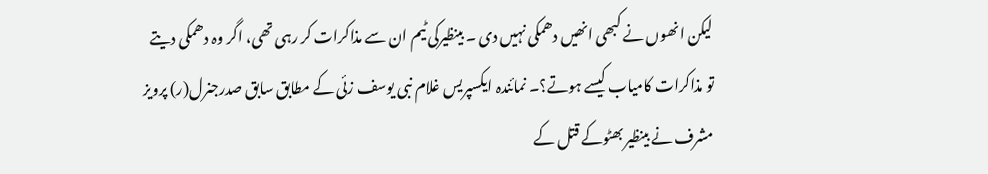لیکن انھوں نے کبھی انھیں دھمکی نہیں دی ۔ بینظیرکی ٹیم ان سے مذاکرات کر رہی تھی، اگر وہ دھمکی دیتے تو مذاکرات کامیاب کیسے ہوتے؟۔ نمائندہ ایکسپریس غلام نبی یوسف زئی کے مطابق سابق صدرجنرل(ر) پرویز مشرف نے بینظیر بھٹوکے قتل کے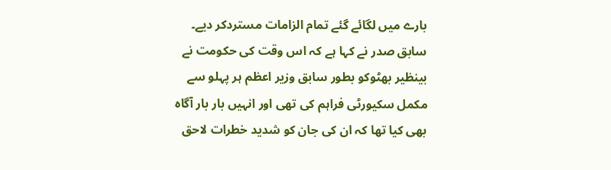بارے میں لگائے گئے تمام الزامات مستردکر دیے۔
سابق صدر نے کہا ہے کہ اس وقت کی حکومت نے بینظیر بھٹوکو بطور سابق وزیر اعظم ہر پہلو سے مکمل سکیورٹی فراہم کی تھی اور انہیں بار بار آگاہ بھی کیا تھا کہ ان کی جان کو شدید خطرات لاحق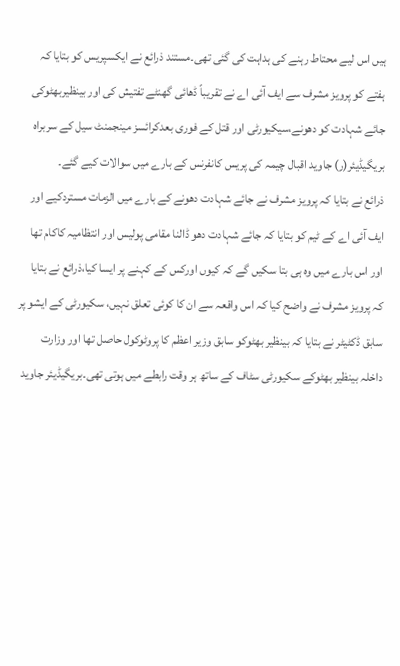ہیں اس لیے محتاط رہنے کی ہداہت کی گئی تھی۔مستند ذرائع نے ایکسپریس کو بتایا کہ ہفتے کو پرویز مشرف سے ایف آئی اے نے تقریباً ڈھائی گھنٹے تفتیش کی اور بینظیربھٹوکی جائے شہادت کو دھونے،سیکیورٹی اور قتل کے فوری بعدکرائسز مینجمنٹ سیل کے سربراہ بریگیڈیئر(ر) جاوید اقبال چیمہ کی پریس کانفرنس کے بارے میں سوالات کیے گئے۔
ذرائع نے بتایا کہ پرویز مشرف نے جائے شہادت دھونے کے بارے میں الزمات مستردکیے اور ایف آئی اے کے ٹیم کو بتایا کہ جائے شہادت دھو ڈالنا مقامی پولیس اور انتظامیہ کاکام تھا اور اس بارے میں وہ ہی بتا سکیں گے کہ کیوں اورکس کے کہنے پر ایسا کیا،ذرائع نے بتایا کہ پرویز مشرف نے واضح کیا کہ اس واقعہ سے ان کا کوئی تعلق نہیں، سکیورٹی کے ایشو پر سابق ڈکٹیٹر نے بتایا کہ بینظیر بھٹوکو سابق وزیر اعظم کا پروٹوکول حاصل تھا اور وزارت داخلہ بینظیر بھٹوکے سکیورٹی سٹاف کے ساتھ ہر وقت رابطے میں ہوتی تھی۔بریگیڈیئر جاوید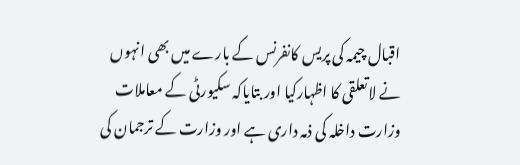اقبال چیمہ کی پریس کانفرنس کے بارے میں بھی انہوں نے لاتعلقی کا اظہارکیا اور بتایاکہ سکیورٹی کے معاملات وزارت داخلہ کی ذمہ داری ہے اور وزارت کے ترجمان کی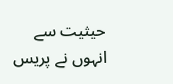حیثیت سے انہوں نے پریس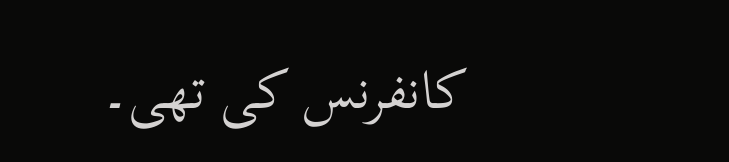کانفرنس کی تھی۔